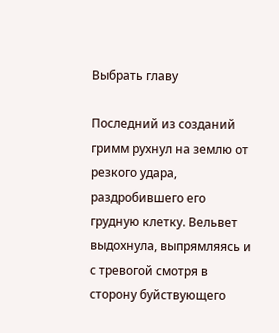Выбрать главу

Последний из созданий гримм рухнул на землю от резкого удара, раздробившего его грудную клетку. Вельвет выдохнула, выпрямляясь и с тревогой смотря в сторону буйствующего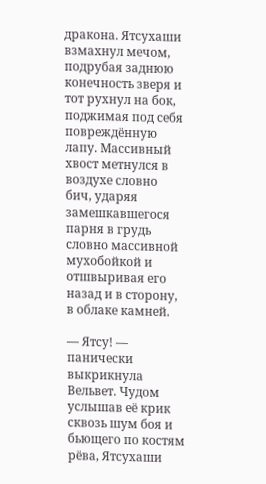дракона. Ятсухаши взмахнул мечом, подрубая заднюю конечность зверя и тот рухнул на бок, поджимая под себя повреждённую лапу. Массивный хвост метнулся в воздухе словно бич, ударяя замешкавшегося парня в грудь словно массивной мухобойкой и отшвыривая его назад и в сторону, в облаке камней.

— Ятсу! — панически выкрикнула Вельвет. Чудом услышав её крик сквозь шум боя и бьющего по костям рёва, Ятсухаши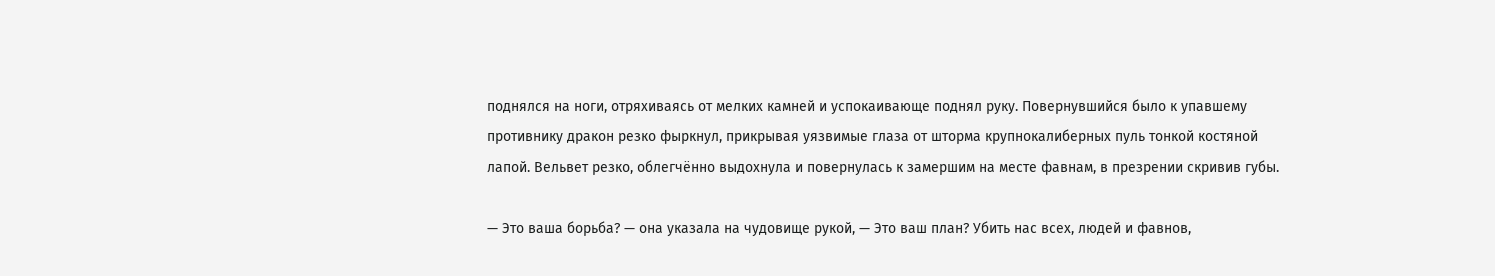поднялся на ноги, отряхиваясь от мелких камней и успокаивающе поднял руку. Повернувшийся было к упавшему противнику дракон резко фыркнул, прикрывая уязвимые глаза от шторма крупнокалиберных пуль тонкой костяной лапой. Вельвет резко, облегчённо выдохнула и повернулась к замершим на месте фавнам, в презрении скривив губы.

— Это ваша борьба? — она указала на чудовище рукой, — Это ваш план? Убить нас всех, людей и фавнов,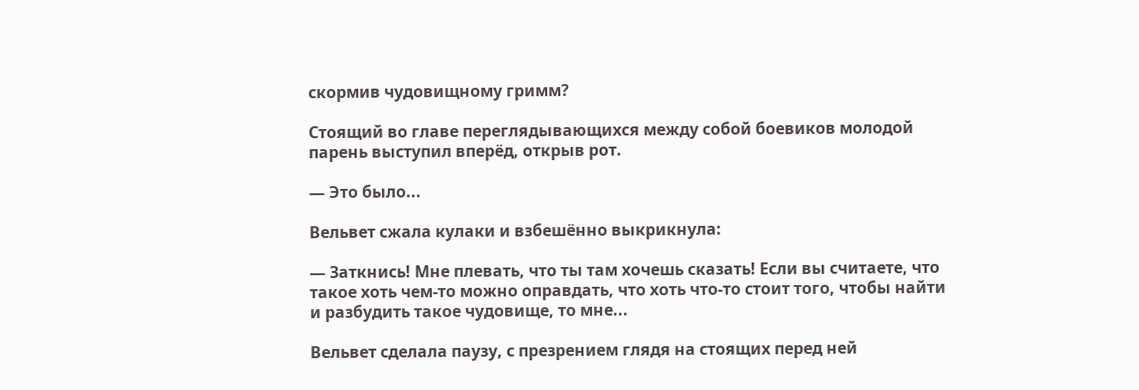скормив чудовищному гримм?

Стоящий во главе переглядывающихся между собой боевиков молодой парень выступил вперёд, открыв рот.

— Это было...

Вельвет сжала кулаки и взбешённо выкрикнула:

— Заткнись! Мне плевать, что ты там хочешь сказать! Если вы считаете, что такое хоть чем-то можно оправдать, что хоть что-то стоит того, чтобы найти и разбудить такое чудовище, то мне...

Вельвет сделала паузу, с презрением глядя на стоящих перед ней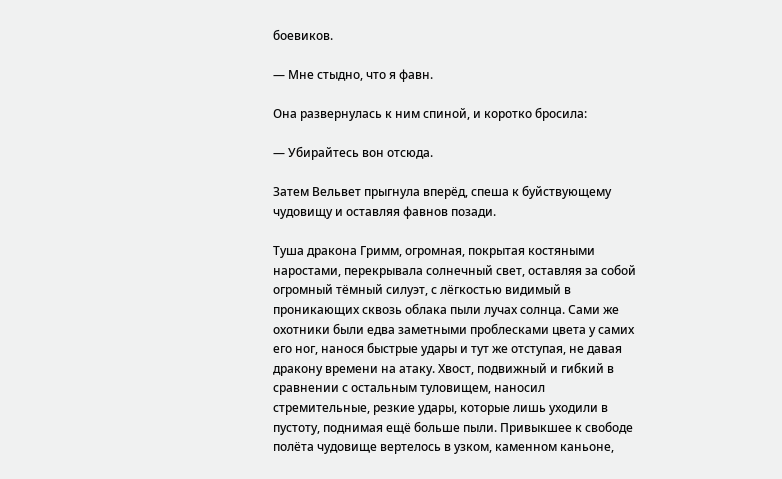боевиков.

— Мне стыдно, что я фавн.

Она развернулась к ним спиной, и коротко бросила:

— Убирайтесь вон отсюда.

Затем Вельвет прыгнула вперёд, спеша к буйствующему чудовищу и оставляя фавнов позади.

Туша дракона Гримм, огромная, покрытая костяными наростами, перекрывала солнечный свет, оставляя за собой огромный тёмный силуэт, с лёгкостью видимый в проникающих сквозь облака пыли лучах солнца. Сами же охотники были едва заметными проблесками цвета у самих его ног, нанося быстрые удары и тут же отступая, не давая дракону времени на атаку. Хвост, подвижный и гибкий в сравнении с остальным туловищем, наносил стремительные, резкие удары, которые лишь уходили в пустоту, поднимая ещё больше пыли. Привыкшее к свободе полёта чудовище вертелось в узком, каменном каньоне,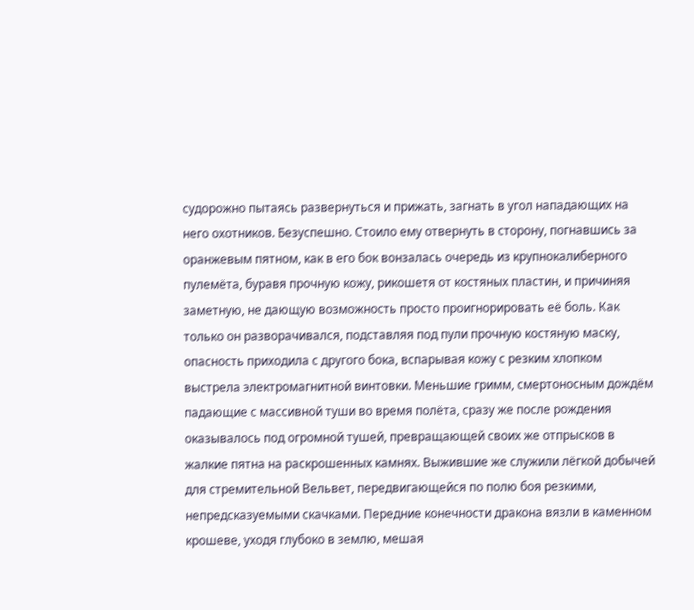судорожно пытаясь развернуться и прижать, загнать в угол нападающих на него охотников. Безуспешно. Стоило ему отвернуть в сторону, погнавшись за оранжевым пятном, как в его бок вонзалась очередь из крупнокалиберного пулемёта, буравя прочную кожу, рикошетя от костяных пластин, и причиняя заметную, не дающую возможность просто проигнорировать её боль. Как только он разворачивался, подставляя под пули прочную костяную маску, опасность приходила с другого бока, вспарывая кожу с резким хлопком выстрела электромагнитной винтовки. Меньшие гримм, смертоносным дождём падающие с массивной туши во время полёта, сразу же после рождения оказывалось под огромной тушей, превращающей своих же отпрысков в жалкие пятна на раскрошенных камнях. Выжившие же служили лёгкой добычей для стремительной Вельвет, передвигающейся по полю боя резкими, непредсказуемыми скачками. Передние конечности дракона вязли в каменном крошеве, уходя глубоко в землю, мешая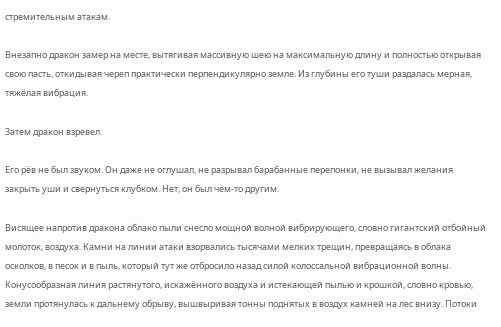стремительным атакам.

Внезапно дракон замер на месте, вытягивая массивную шею на максимальную длину и полностью открывая свою пасть, откидывая череп практически перпендикулярно земле. Из глубины его туши раздалась мерная, тяжёлая вибрация.

Затем дракон взревел.

Его рёв не был звуком. Он даже не оглушал, не разрывал барабанные перепонки, не вызывал желания закрыть уши и свернуться клубком. Нет, он был чем-то другим.

Висящее напротив дракона облако пыли снесло мощной волной вибрирующего, словно гигантский отбойный молоток, воздуха. Камни на линии атаки взорвались тысячами мелких трещин, превращаясь в облака осколков, в песок и в пыль, который тут же отбросило назад силой колоссальной вибрационной волны. Конусообразная линия растянутого, искажённого воздуха и истекающей пылью и крошкой, словно кровью, земли протянулась к дальнему обрыву, вышвыривая тонны поднятых в воздух камней на лес внизу. Потоки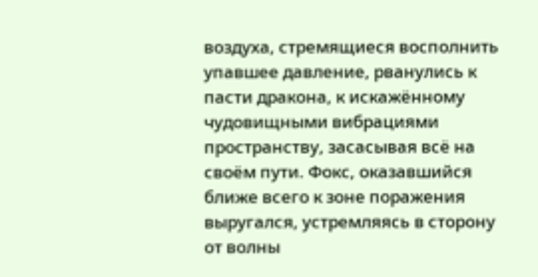воздуха, стремящиеся восполнить упавшее давление, рванулись к пасти дракона, к искажённому чудовищными вибрациями пространству, засасывая всё на своём пути. Фокс, оказавшийся ближе всего к зоне поражения выругался, устремляясь в сторону от волны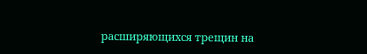расширяющихся трещин на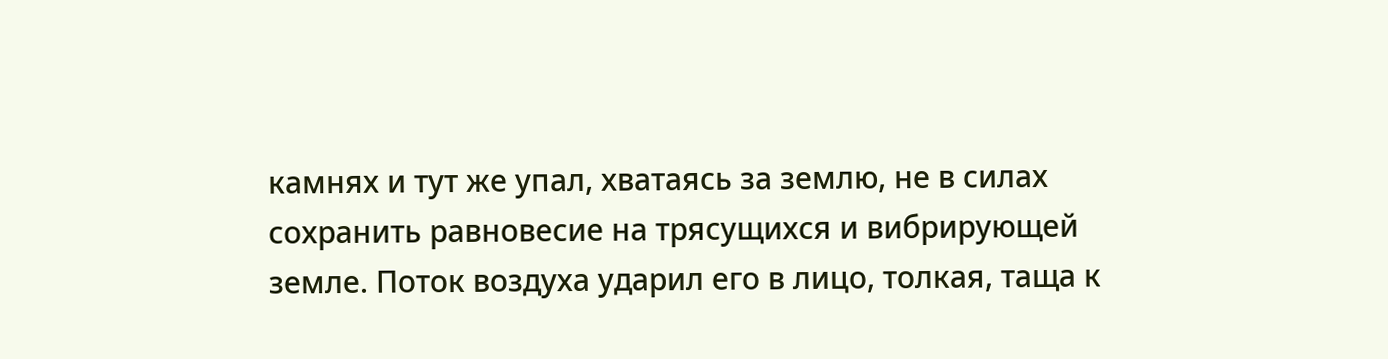камнях и тут же упал, хватаясь за землю, не в силах сохранить равновесие на трясущихся и вибрирующей земле. Поток воздуха ударил его в лицо, толкая, таща к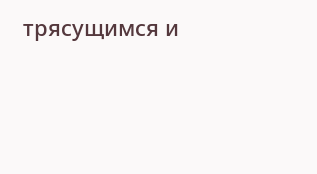трясущимся и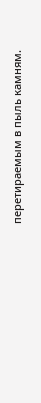перетираемым в пыль камням.